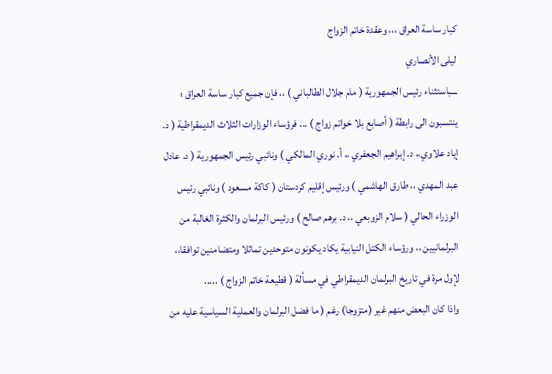كبار ساسة العراق ،،، وعقدة خاتم الزواج
ليلى الأنصاري
ـــباستثناء رئيس الجمهورية ( مام جلال الطالباني ) ،، فإن جميع كبار ساسة العراق ؛ ينتسبون الى رابطة ( أصابع بلا خواتم زواج ) ... فرؤساء الوزارات الثلاث الديمقراطية ( د. إياد علاوي،، د. إبراهيم الجعفري ،، أ. نوري المالكي ) ونائبي رئيس الجمهورية ( د. عادل عبد المهدي ،، طارق الهاشمي ) ورئيس إقليم كردستان ( كاكة مسعود ) ونائبي رئيس الوزراء الحالي ( سلام الزوبعي ،، د. برهم صالح ) ورئيس البرلمان والكثرة الغالبة من البرلمانيين ،، ورؤساء الكتل النيابية يكاد يكونون متوحدين تماثلا ومتضامنين توافقا،، لإول مرة في تاريخ البرلمان الديمقراطي في مسألة ( قطيعة خاتم الزواج ) .....
واذا كان البعض منهم غير (متزوجا) رغم ( ما فضل البرلمان والعملية السياسية عليه من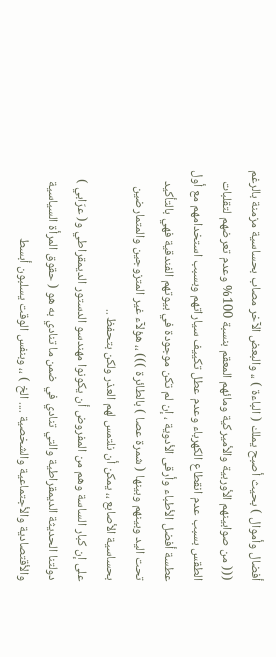أفضال وأموال ) بحيث أصبح يملك ( الباءة ) ،، والبعض الآخر مصاب بحساسية مزمنة بالرغم ((( من صوابينهم الأوربية والأميركية ومائهم المعقم بنسبة 100% وعدم تعرضهم لتقلبات الطقس بسبب عدم انقطاع الكهرباء وعدم عطل تكييف سياراتهم وبسبب استخدامهم مع أول عطسة أفضل الأطباء وأرقى الأدوية ، إن لم تكن موجودة في بيوتهم الفندقية فهي بالتأكيد تحت اليد وبينهم وبينها ( شمرة عصا ) بالطائرة ))) ،، هؤلآء غير المتزوجين والمتمارضين بحساسية الأصابع ،، يمكن أن نلتمس لهم العذر ولكن بتحفظ ..
على إن كبار الساسة وهم من المفروض أن يكونوا مهندسو الدستور الديمقراطي و( عرّابي ) دولتنا الحديثة الديمقراطية والتي تنادي في ضمن ما تنادي به هو ( حقوق المرأة السياسية والأقتصادية والأجتماعية والشخصية .... الخ ) ،، وبنفس الوقت يسلبون أبسط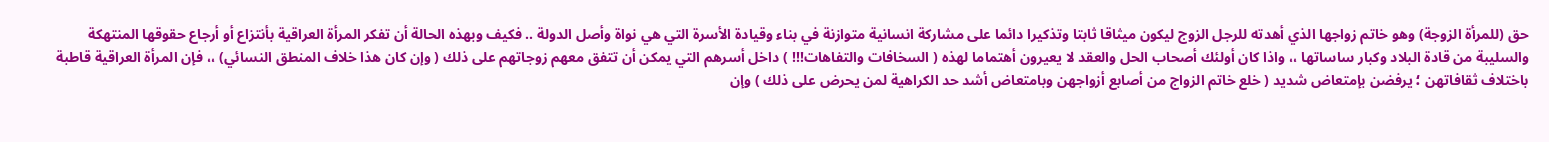حق (للمرأة الزوجة) وهو خاتم زواجها الذي أهدته للرجل الزوج ليكون ميثاقا ثابتا وتذكيرا دائما على مشاركة انسانية متوازنة في بناء وقيادة الأسرة التي هي نواة وأصل الدولة .. فكيف وبهذه الحالة أن تفكر المرأة العراقية بأنتزاع أو أرجاع حقوقها المنتهكة والسليبة من قادة البلاد وكبار ساساتها ،، واذا كان أولئك أصحاب الحل والعقد لا يعيرون أهتماما لهذه ( السخافات والتفاهات!!! ) داخل أسرهم التي يمكن أن تتفق معهم زوجاتهم على ذلك ( وإن كان هذا خلاف المنطق النسائي) ،، فإن المرأة العراقية قاطبة باختلاف ثقافاتهن ؛ يرفضن بإمتعاض شديد ( خلع خاتم الزواج من أصابع أزواجهن وبامتعاض أشد حد الكراهية لمن يحرض على ذلك ) وإن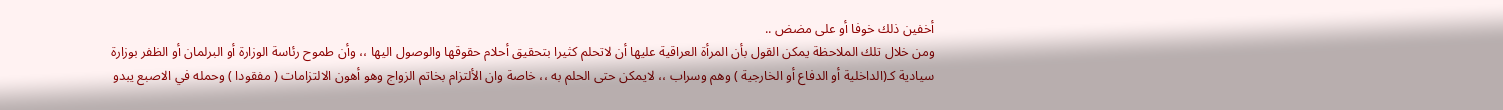أخفين ذلك خوفا أو على مضض ..
ومن خلال تلك الملاحظة يمكن القول بأن المرأة العراقية عليها أن لاتحلم كثيرا بتحقيق أحلام حقوقها والوصول اليها ،، وأن طموح رئاسة الوزارة أو البرلمان أو الظفر بوزارة سيادية كـ(الداخلية أو الدفاع أو الخارجية ) وهم وسراب ،، لايمكن حتى الحلم به ،، خاصة وان الألتزام بخاتم الزواج وهو أهون الالتزامات ( مفقودا ) وحمله في الاصبع يبدو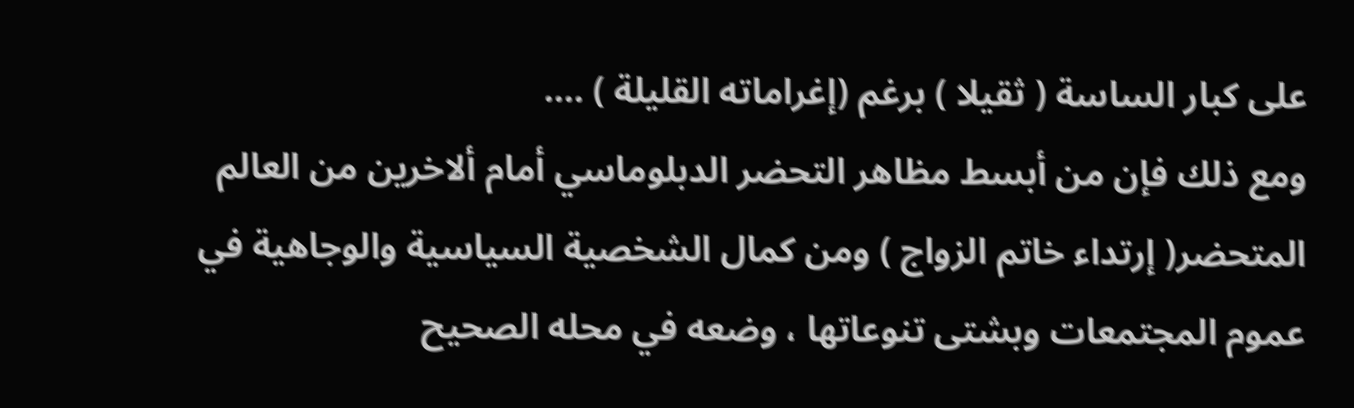على كبار الساسة ( ثقيلا ) برغم (إغراماته القليلة ) ....
ومع ذلك فإن من أبسط مظاهر التحضر الدبلوماسي أمام ألاخرين من العالم المتحضر( إرتداء خاتم الزواج ) ومن كمال الشخصية السياسية والوجاهية في عموم المجتمعات وبشتى تنوعاتها ، وضعه في محله الصحيح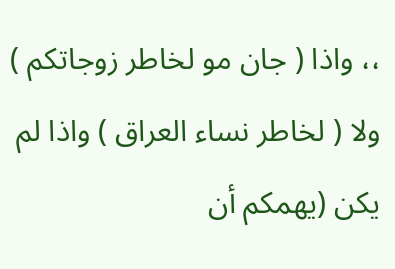،، واذا ( جان مو لخاطر زوجاتكم ) ولا ( لخاطر نساء العراق ) واذا لم يكن (يهمكم أن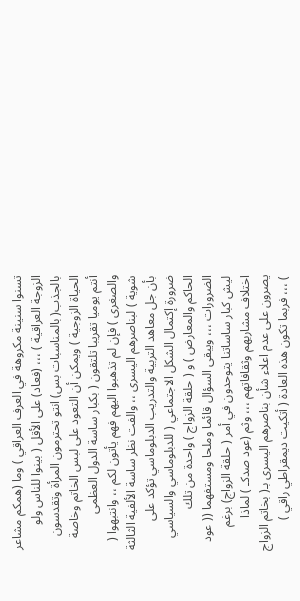تسنوا سنينة مكروهة في العرف العراقي ) وما (همكم مشاعر الزوجة العراقية ) ،،، (فعاد) على الأقل ( بينوا للناس ولو بالجذب( بالمناسبات بس) انتو تحترمون المرأة وتقدسون الحياة الزوجية ) ويمكن أن التعود على لبس الخاتم وخاصة أنتم يوميا تقريبا تلتقون ( بكبار ساسة الدول العظمى والصغرى ) فإن لم تذهبوا اليهم فهم يأتون لكم ،، وانتبهوا ( شوية ) لبناصرهم اليسرى ،، والفت نظر ساسة الألفية الثالثة بأن جل معاهد التربية والتدريب الدبلوماسي تؤكد على ضرورة إكتمال الشكل الاجتماعي ( للدبلوماسي والسياسي الحاكم والمعارض ) و ( حلقة الزواج ) واحدة من تلك الضرورات ،،، ويبقى السؤال قائما وملحا ومستفهما (( عود ليش كبار ساساتنا يتوحدون في أمر ( حلقة الزواج) برغم اختلاف مشاربهم وثقافاتهم ،،، وثم (عود صدكـ ) لماذا يصرون على عدم اعلاء شأن بناصرهم اليسرى بـ( بخاتم الزواج ) ،،، فربما تكون هذه العادة ( أتكيت ديمقراطي راقي )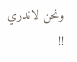ونحن لاندري !!